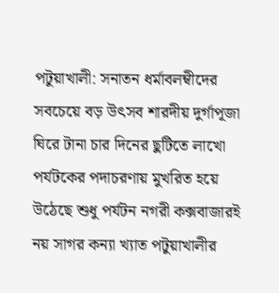পটুয়াখালী: সনাতন ধর্মাবলম্বীদের সবচেয়ে বড় উৎসব শারদীয় দুর্গাপূজা ঘিরে টানা চার দিনের ছুটিতে লাখো পর্যটকের পদাচরণায় মুখরিত হয়ে উঠেছে শুধু পর্যটন নগরী কক্সবাজারই নয় সাগর কন্যা খ্যাত পটুয়াখালীর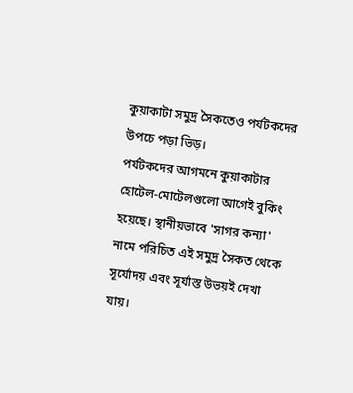কুয়াকাটা সমুদ্র সৈকতেও পর্যটকদের উপচে পড়া ভিড়।
পর্যটকদের আগমনে কুয়াকাটার হোটেল-মোটেলগুলো আগেই বুকিং হয়েছে। স্থানীয়ভাবে 'সাগর কন্যা' নামে পরিচিত এই সমুদ্র সৈকত থেকে সূর্যোদয় এবং সূর্যাস্ত উভয়ই দেখা যায়।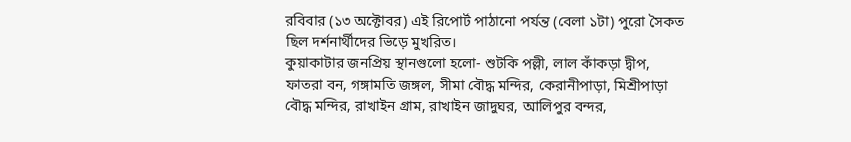রবিবার (১৩ অক্টোবর) এই রিপোর্ট পাঠানো পর্যন্ত (বেলা ১টা) পুরো সৈকত ছিল দর্শনার্থীদের ভিড়ে মুখরিত।
কুয়াকাটার জনপ্রিয় স্থানগুলো হলো- শুটকি পল্লী, লাল কাঁকড়া দ্বীপ, ফাতরা বন, গঙ্গামতি জঙ্গল, সীমা বৌদ্ধ মন্দির, কেরানীপাড়া, মিশ্রীপাড়া বৌদ্ধ মন্দির, রাখাইন গ্রাম, রাখাইন জাদুঘর, আলিপুর বন্দর,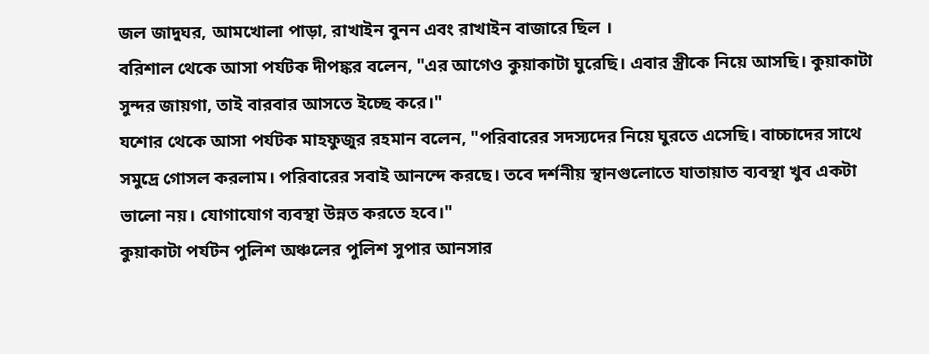জল জাদুঘর, আমখোলা পাড়া, রাখাইন বুনন এবং রাখাইন বাজারে ছিল ।
বরিশাল থেকে আসা পর্যটক দীপঙ্কর বলেন, "এর আগেও কুয়াকাটা ঘুরেছি। এবার স্ত্রীকে নিয়ে আসছি। কুয়াকাটা সুন্দর জায়গা, তাই বারবার আসতে ইচ্ছে করে।"
যশোর থেকে আসা পর্যটক মাহফুজুর রহমান বলেন, "পরিবারের সদস্যদের নিয়ে ঘুরতে এসেছি। বাচ্চাদের সাথে সমুদ্রে গোসল করলাম। পরিবারের সবাই আনন্দে করছে। তবে দর্শনীয় স্থানগুলোতে যাতায়াত ব্যবস্থা খুব একটা ভালো নয়। যোগাযোগ ব্যবস্থা উন্নত করতে হবে।"
কুয়াকাটা পর্যটন পুলিশ অঞ্চলের পুলিশ সুপার আনসার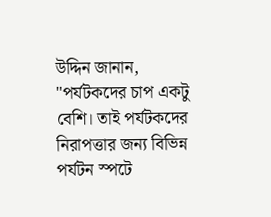উদ্দিন জানান, "পর্যটকদের চাপ একটু বেশি। তাই পর্যটকদের নিরাপত্তার জন্য বিভিন্ন পর্যটন স্পটে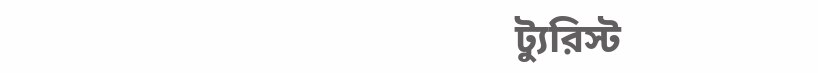ট্যুরিস্ট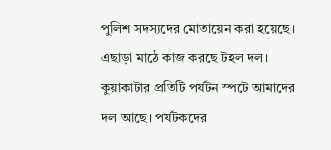পুলিশ সদস্যদের মোতায়েন করা হয়েছে। এছাড়া মাঠে কাজ করছে টহল দল। কুয়াকাটার প্রতিটি পর্যটন স্পটে আমাদের দল আছে। পর্যটকদের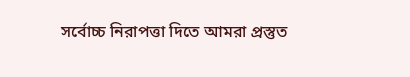সর্বোচ্চ নিরাপত্তা দিতে আমরা প্রস্তুত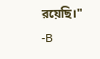রয়েছি।"
-B